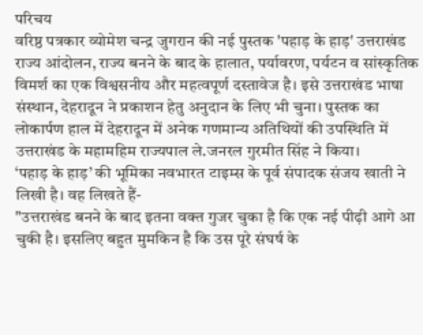परिचय
वरिष्ठ पत्रकार व्योमेश चन्द्र जुगरान की नई पुस्तक 'पहाड़ के हाड़' उत्तराखंड राज्य आंदोलन, राज्य बनने के बाद के हालात, पर्यावरण, पर्यटन व सांस्कृतिक विमर्श का एक विश्वसनीय और महत्वपूर्ण दस्तावेज है। इसे उत्तराखंड भाषा संस्थान, देहरादून ने प्रकाशन हेतु अनुदान के लिए भी चुना। पुस्तक का लोकार्पण हाल में देहरादून में अनेक गणमान्य अतिथियों की उपस्थिति में उत्तराखंड के महामहिम राज्यपाल ले.जनरल गुरमीत सिंह ने किया।
‘पहाड़ के हाड़’ की भूमिका नवभारत टाइम्स के पूर्व संपादक संजय खाती ने लिखी है। वह लिखते हैं-
"उत्तराखंड बनने के बाद इतना वक्त गुजर चुका है कि एक नई पीढ़ी आगे आ चुकी है। इसलिए बहुत मुमकिन है कि उस पूरे संघर्ष के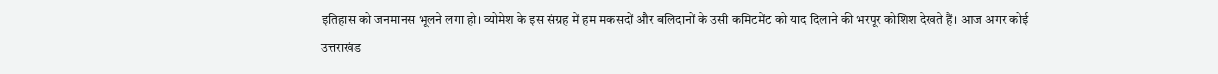इतिहास को जनमानस भूलने लगा हो। व्योमेश के इस संग्रह में हम मकसदों और बलिदानों के उसी कमिटमेंट को याद दिलाने की भरपूर कोशिश देखते हैं। आज अगर कोई उत्तराखंड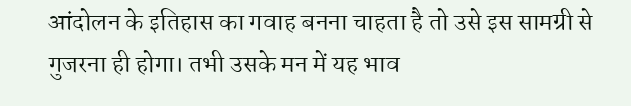आंदोलन के इतिहास का गवाह बनना चाहता है तो उसे इस सामग्री से गुजरना ही होगा। तभी उसके मन में यह भाव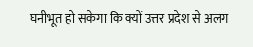घनीभूत हो सकेगा कि क्यों उत्तर प्रदेश से अलग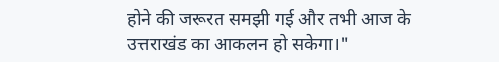होने की जरूरत समझी गई और तभी आज के उत्तराखंड का आकलन हो सकेगा।"